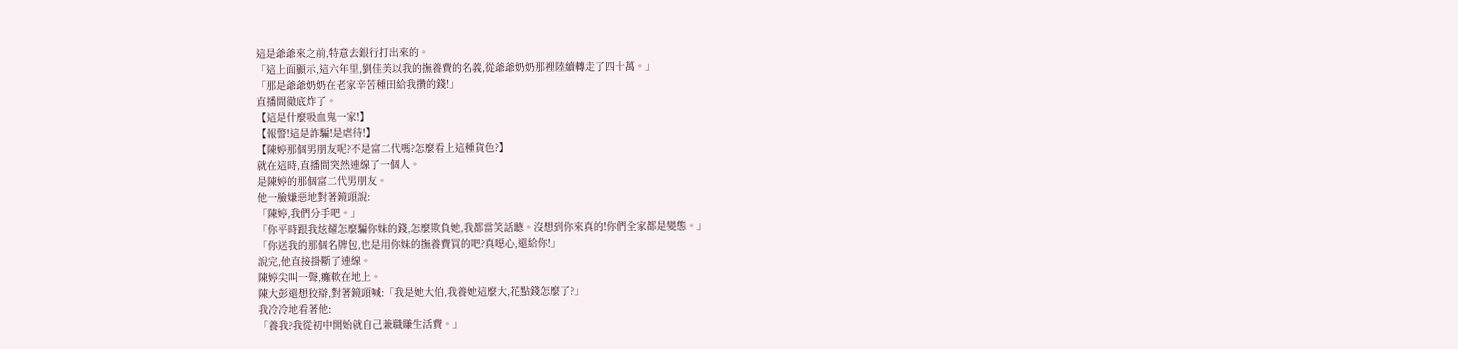這是爺爺來之前,特意去銀行打出來的。
「這上面顯示,這六年里,劉佳美以我的撫養費的名義,從爺爺奶奶那裡陸續轉走了四十萬。」
「那是爺爺奶奶在老家辛苦種田給我攢的錢!」
直播間徹底炸了。
【這是什麼吸血鬼一家!】
【報警!這是詐騙!是虐待!】
【陳婷那個男朋友呢?不是富二代嗎?怎麼看上這種貨色?】
就在這時,直播間突然連線了一個人。
是陳婷的那個富二代男朋友。
他一臉嫌惡地對著鏡頭說:
「陳婷,我們分手吧。」
「你平時跟我炫耀怎麼騙你妹的錢,怎麼欺負她,我都當笑話聽。沒想到你來真的!你們全家都是變態。」
「你送我的那個名牌包,也是用你妹的撫養費買的吧?真噁心,還給你!」
說完,他直接掛斷了連線。
陳婷尖叫一聲,癱軟在地上。
陳大彭還想狡辯,對著鏡頭喊:「我是她大伯,我養她這麼大,花點錢怎麼了?」
我冷冷地看著他:
「養我?我從初中開始就自己兼職賺生活費。」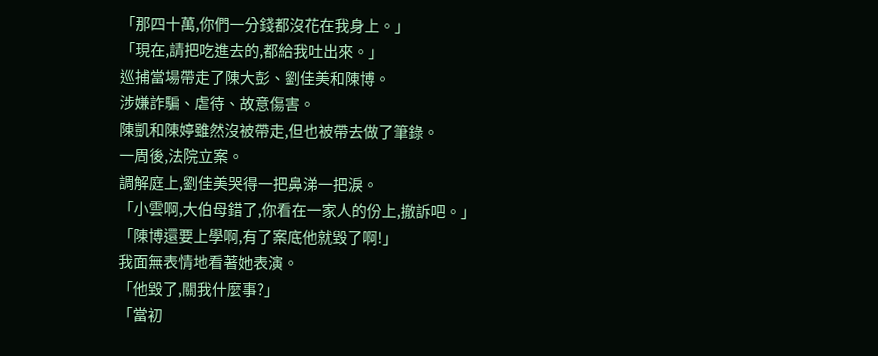「那四十萬,你們一分錢都沒花在我身上。」
「現在,請把吃進去的,都給我吐出來。」
巡捕當場帶走了陳大彭、劉佳美和陳博。
涉嫌詐騙、虐待、故意傷害。
陳凱和陳婷雖然沒被帶走,但也被帶去做了筆錄。
一周後,法院立案。
調解庭上,劉佳美哭得一把鼻涕一把淚。
「小雲啊,大伯母錯了,你看在一家人的份上,撤訴吧。」
「陳博還要上學啊,有了案底他就毀了啊!」
我面無表情地看著她表演。
「他毀了,關我什麼事?」
「當初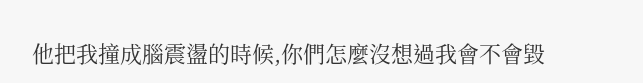他把我撞成腦震盪的時候,你們怎麼沒想過我會不會毀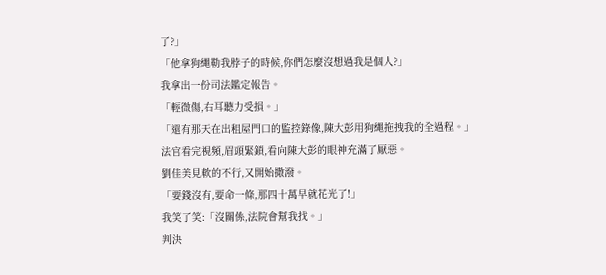了?」
「他拿狗繩勒我脖子的時候,你們怎麼沒想過我是個人?」
我拿出一份司法鑑定報告。
「輕微傷,右耳聽力受損。」
「還有那天在出租屋門口的監控錄像,陳大彭用狗繩拖拽我的全過程。」
法官看完視頻,眉頭緊鎖,看向陳大彭的眼神充滿了厭惡。
劉佳美見軟的不行,又開始撒潑。
「要錢沒有,要命一條,那四十萬早就花光了!」
我笑了笑:「沒關係,法院會幫我找。」
判決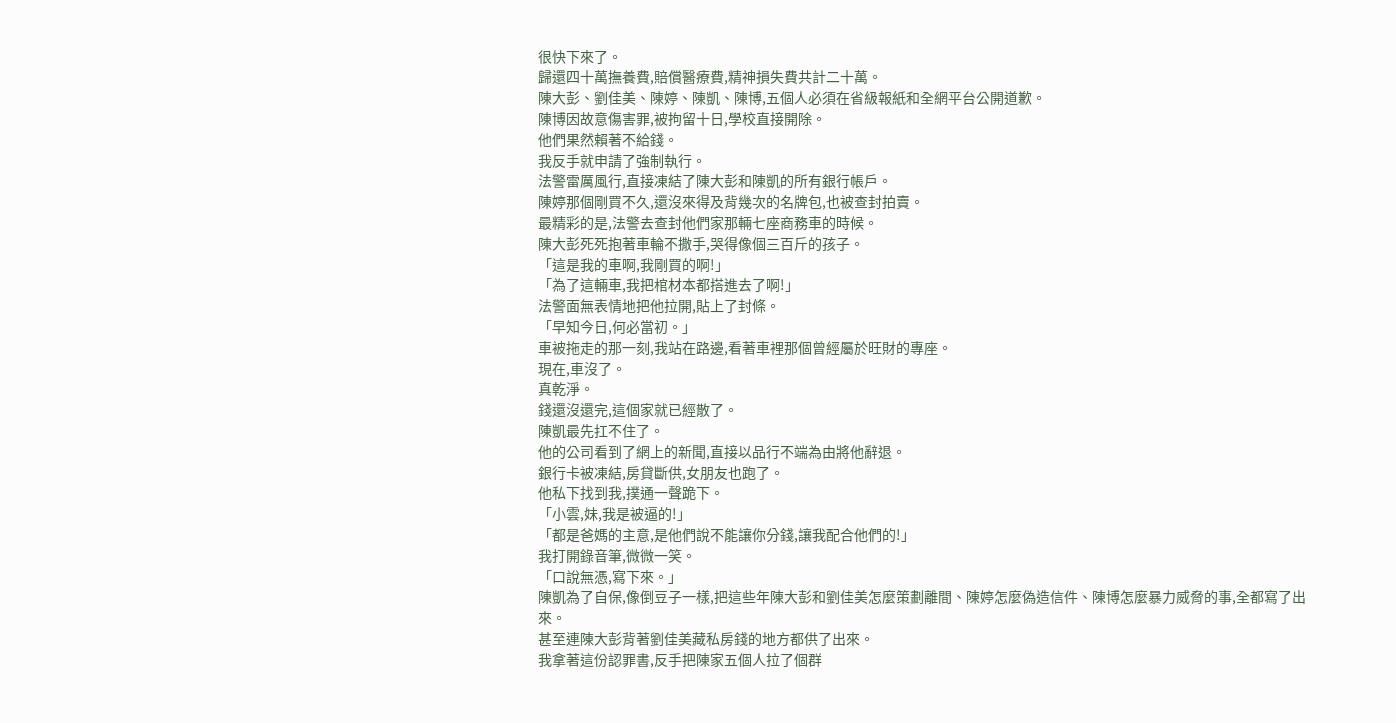很快下來了。
歸還四十萬撫養費,賠償醫療費,精神損失費共計二十萬。
陳大彭、劉佳美、陳婷、陳凱、陳博,五個人必須在省級報紙和全網平台公開道歉。
陳博因故意傷害罪,被拘留十日,學校直接開除。
他們果然賴著不給錢。
我反手就申請了強制執行。
法警雷厲風行,直接凍結了陳大彭和陳凱的所有銀行帳戶。
陳婷那個剛買不久,還沒來得及背幾次的名牌包,也被查封拍賣。
最精彩的是,法警去查封他們家那輛七座商務車的時候。
陳大彭死死抱著車輪不撒手,哭得像個三百斤的孩子。
「這是我的車啊,我剛買的啊!」
「為了這輛車,我把棺材本都搭進去了啊!」
法警面無表情地把他拉開,貼上了封條。
「早知今日,何必當初。」
車被拖走的那一刻,我站在路邊,看著車裡那個曾經屬於旺財的專座。
現在,車沒了。
真乾淨。
錢還沒還完,這個家就已經散了。
陳凱最先扛不住了。
他的公司看到了網上的新聞,直接以品行不端為由將他辭退。
銀行卡被凍結,房貸斷供,女朋友也跑了。
他私下找到我,撲通一聲跪下。
「小雲,妹,我是被逼的!」
「都是爸媽的主意,是他們說不能讓你分錢,讓我配合他們的!」
我打開錄音筆,微微一笑。
「口說無憑,寫下來。」
陳凱為了自保,像倒豆子一樣,把這些年陳大彭和劉佳美怎麼策劃離間、陳婷怎麼偽造信件、陳博怎麼暴力威脅的事,全都寫了出來。
甚至連陳大彭背著劉佳美藏私房錢的地方都供了出來。
我拿著這份認罪書,反手把陳家五個人拉了個群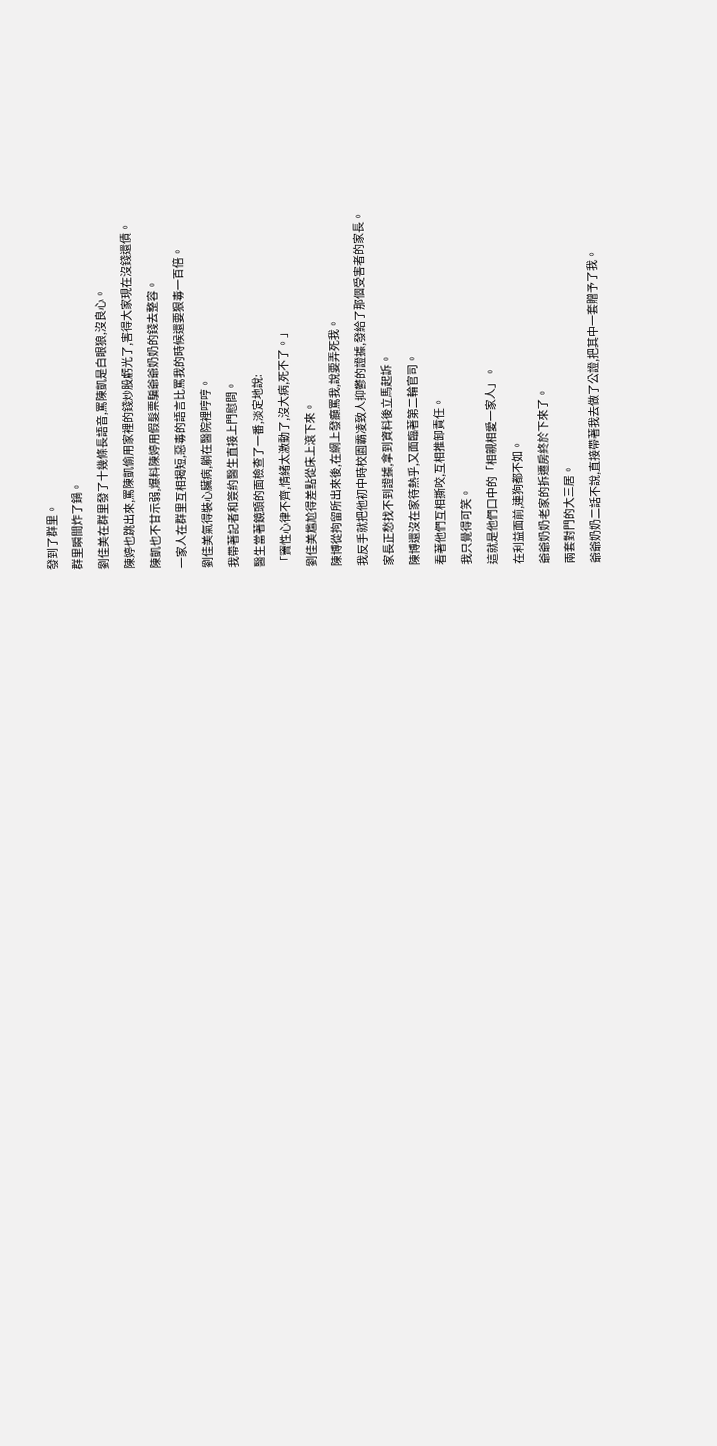發到了群里。
群里瞬間炸了鍋。
劉佳美在群里發了十幾條長語音,罵陳凱是白眼狼,沒良心。
陳婷也跳出來,罵陳凱偷用家裡的錢炒股虧光了,害得大家現在沒錢還債。
陳凱也不甘示弱,爆料陳婷用假髮票騙爺爺奶奶的錢去整容。
一家人在群里互相揭短,惡毒的語言比罵我的時候還要狠毒一百倍。
劉佳美氣得裝心臟病,躺在醫院裡哼哼。
我帶著記者和簽約醫生直接上門慰問。
醫生當著鏡頭的面檢查了一番,淡定地說:
「竇性心律不齊,情緒太激動了,沒大病,死不了。」
劉佳美尷尬得差點從床上滾下來。
陳博從拘留所出來後,在網上發癲罵我,說要弄死我。
我反手就把他初中時校園霸凌致人抑鬱的證據,發給了那個受害者的家長。
家長正愁找不到證據,拿到資料後立馬起訴。
陳博還沒在家待熱乎,又面臨著第二輪官司。
看著他們互相撕咬,互相推卸責任。
我只覺得可笑。
這就是他們口中的「相親相愛一家人」。
在利益面前,連狗都不如。
爺爺奶奶老家的拆遷房終於下來了。
兩套對門的大三居。
爺爺奶奶二話不說,直接帶著我去做了公證,把其中一套贈予了我。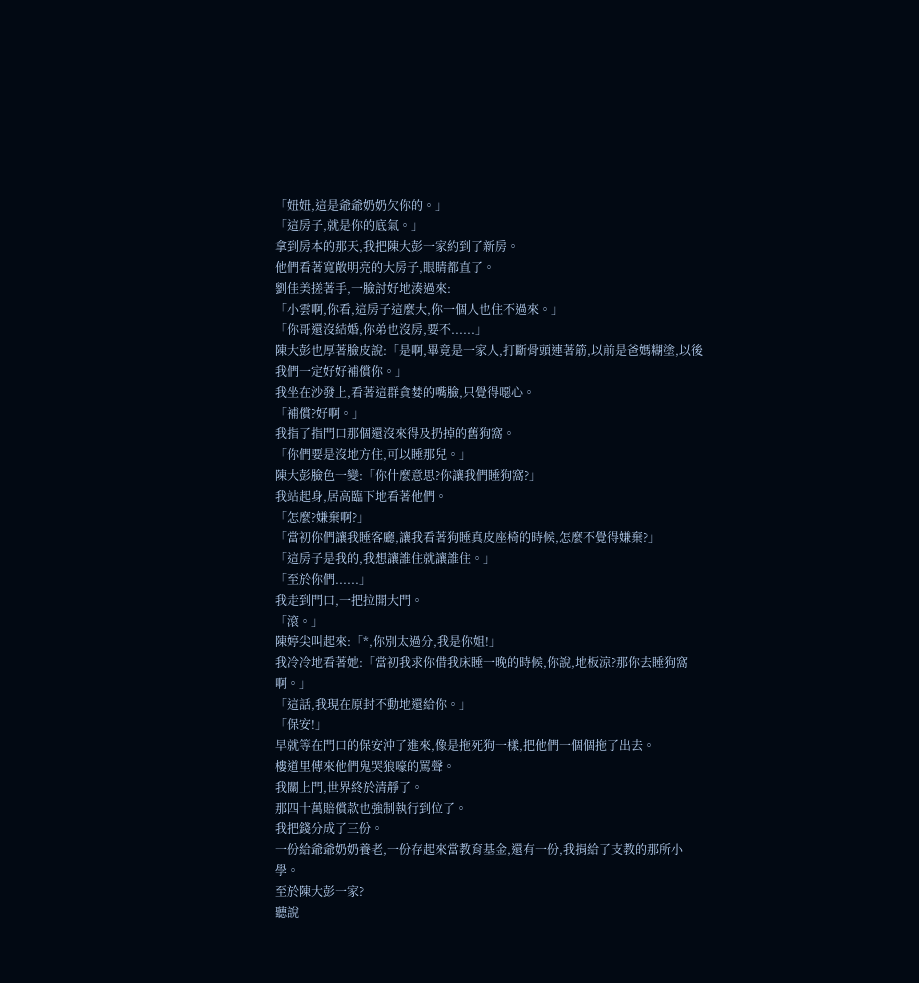「妞妞,這是爺爺奶奶欠你的。」
「這房子,就是你的底氣。」
拿到房本的那天,我把陳大彭一家約到了新房。
他們看著寬敞明亮的大房子,眼睛都直了。
劉佳美搓著手,一臉討好地湊過來:
「小雲啊,你看,這房子這麼大,你一個人也住不過來。」
「你哥還沒結婚,你弟也沒房,要不......」
陳大彭也厚著臉皮說:「是啊,畢竟是一家人,打斷骨頭連著筋,以前是爸媽糊塗,以後我們一定好好補償你。」
我坐在沙發上,看著這群貪婪的嘴臉,只覺得噁心。
「補償?好啊。」
我指了指門口那個還沒來得及扔掉的舊狗窩。
「你們要是沒地方住,可以睡那兒。」
陳大彭臉色一變:「你什麼意思?你讓我們睡狗窩?」
我站起身,居高臨下地看著他們。
「怎麼?嫌棄啊?」
「當初你們讓我睡客廳,讓我看著狗睡真皮座椅的時候,怎麼不覺得嫌棄?」
「這房子是我的,我想讓誰住就讓誰住。」
「至於你們......」
我走到門口,一把拉開大門。
「滾。」
陳婷尖叫起來:「*,你別太過分,我是你姐!」
我冷冷地看著她:「當初我求你借我床睡一晚的時候,你說,地板涼?那你去睡狗窩啊。」
「這話,我現在原封不動地還給你。」
「保安!」
早就等在門口的保安沖了進來,像是拖死狗一樣,把他們一個個拖了出去。
樓道里傳來他們鬼哭狼嚎的罵聲。
我關上門,世界終於清靜了。
那四十萬賠償款也強制執行到位了。
我把錢分成了三份。
一份給爺爺奶奶養老,一份存起來當教育基金,還有一份,我捐給了支教的那所小學。
至於陳大彭一家?
聽說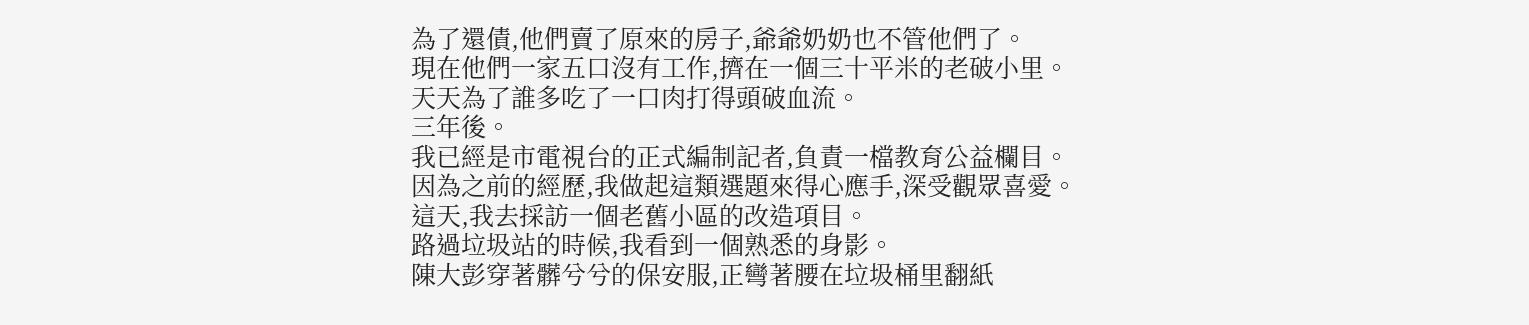為了還債,他們賣了原來的房子,爺爺奶奶也不管他們了。
現在他們一家五口沒有工作,擠在一個三十平米的老破小里。
天天為了誰多吃了一口肉打得頭破血流。
三年後。
我已經是市電視台的正式編制記者,負責一檔教育公益欄目。
因為之前的經歷,我做起這類選題來得心應手,深受觀眾喜愛。
這天,我去採訪一個老舊小區的改造項目。
路過垃圾站的時候,我看到一個熟悉的身影。
陳大彭穿著髒兮兮的保安服,正彎著腰在垃圾桶里翻紙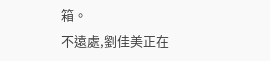箱。
不遠處,劉佳美正在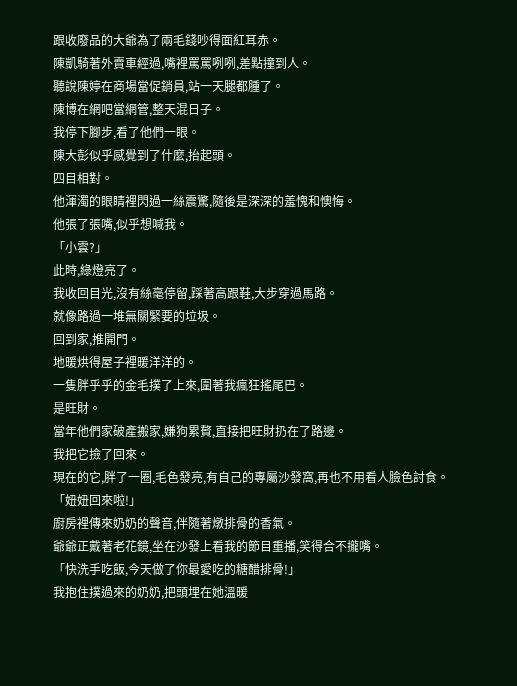跟收廢品的大爺為了兩毛錢吵得面紅耳赤。
陳凱騎著外賣車經過,嘴裡罵罵咧咧,差點撞到人。
聽說陳婷在商場當促銷員,站一天腿都腫了。
陳博在網吧當網管,整天混日子。
我停下腳步,看了他們一眼。
陳大彭似乎感覺到了什麼,抬起頭。
四目相對。
他渾濁的眼睛裡閃過一絲震驚,隨後是深深的羞愧和懊悔。
他張了張嘴,似乎想喊我。
「小雲?」
此時,綠燈亮了。
我收回目光,沒有絲毫停留,踩著高跟鞋,大步穿過馬路。
就像路過一堆無關緊要的垃圾。
回到家,推開門。
地暖烘得屋子裡暖洋洋的。
一隻胖乎乎的金毛撲了上來,圍著我瘋狂搖尾巴。
是旺財。
當年他們家破產搬家,嫌狗累贅,直接把旺財扔在了路邊。
我把它撿了回來。
現在的它,胖了一圈,毛色發亮,有自己的專屬沙發窩,再也不用看人臉色討食。
「妞妞回來啦!」
廚房裡傳來奶奶的聲音,伴隨著燉排骨的香氣。
爺爺正戴著老花鏡,坐在沙發上看我的節目重播,笑得合不攏嘴。
「快洗手吃飯,今天做了你最愛吃的糖醋排骨!」
我抱住撲過來的奶奶,把頭埋在她溫暖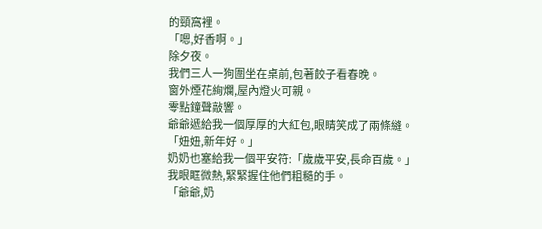的頸窩裡。
「嗯,好香啊。」
除夕夜。
我們三人一狗圍坐在桌前,包著餃子看春晚。
窗外煙花絢爛,屋內燈火可親。
零點鐘聲敲響。
爺爺遞給我一個厚厚的大紅包,眼睛笑成了兩條縫。
「妞妞,新年好。」
奶奶也塞給我一個平安符:「歲歲平安,長命百歲。」
我眼眶微熱,緊緊握住他們粗糙的手。
「爺爺,奶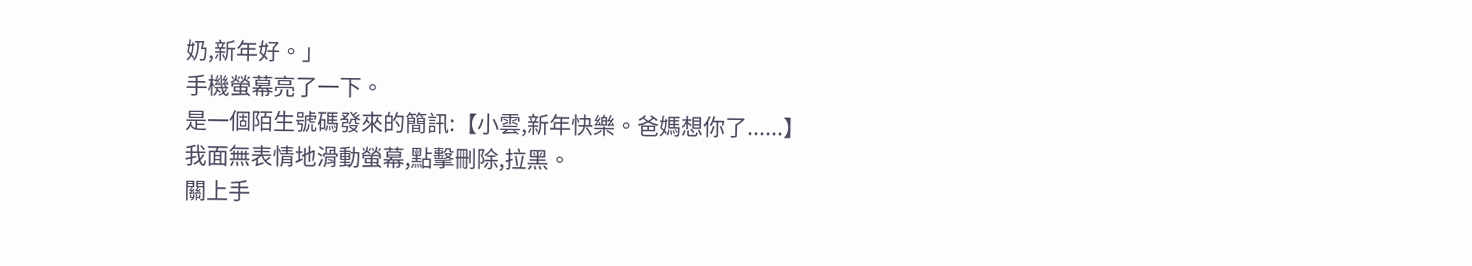奶,新年好。」
手機螢幕亮了一下。
是一個陌生號碼發來的簡訊:【小雲,新年快樂。爸媽想你了......】
我面無表情地滑動螢幕,點擊刪除,拉黑。
關上手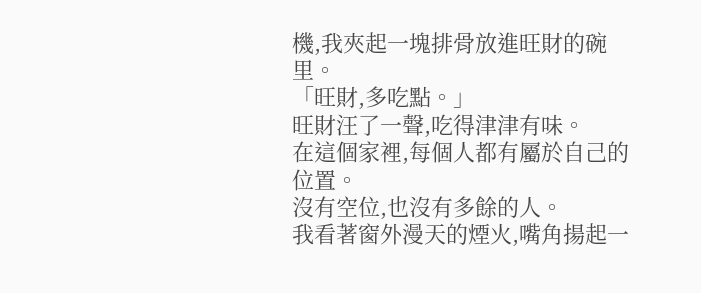機,我夾起一塊排骨放進旺財的碗里。
「旺財,多吃點。」
旺財汪了一聲,吃得津津有味。
在這個家裡,每個人都有屬於自己的位置。
沒有空位,也沒有多餘的人。
我看著窗外漫天的煙火,嘴角揚起一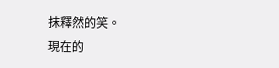抹釋然的笑。
現在的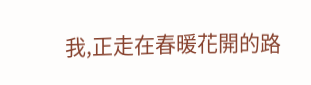我,正走在春暖花開的路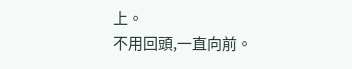上。
不用回頭,一直向前。